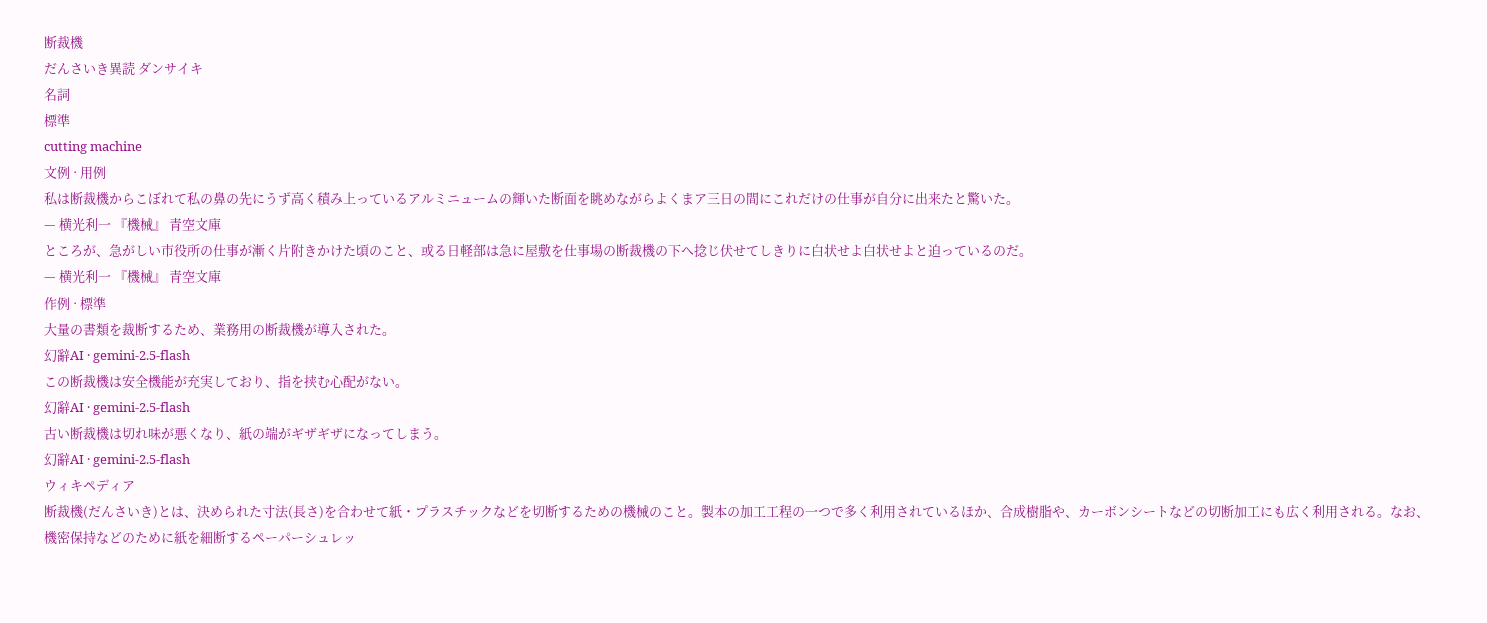断裁機
だんさいき異読 ダンサイキ
名詞
標準
cutting machine
文例 · 用例
私は断裁機からこぼれて私の鼻の先にうず高く積み上っているアルミニュームの輝いた断面を眺めながらよくまア三日の間にこれだけの仕事が自分に出来たと驚いた。
— 横光利一 『機械』 青空文庫
ところが、急がしい市役所の仕事が漸く片附きかけた頃のこと、或る日軽部は急に屋敷を仕事場の断裁機の下へ捻じ伏せてしきりに白状せよ白状せよと迫っているのだ。
— 横光利一 『機械』 青空文庫
作例 · 標準
大量の書類を裁断するため、業務用の断裁機が導入された。
幻辭AI · gemini-2.5-flash
この断裁機は安全機能が充実しており、指を挟む心配がない。
幻辭AI · gemini-2.5-flash
古い断裁機は切れ味が悪くなり、紙の端がギザギザになってしまう。
幻辭AI · gemini-2.5-flash
ウィキペディア
断裁機(だんさいき)とは、決められた寸法(長さ)を合わせて紙・プラスチックなどを切断するための機械のこと。製本の加工工程の一つで多く利用されているほか、合成樹脂や、カーボンシートなどの切断加工にも広く利用される。なお、機密保持などのために紙を細断するペーパーシュレッ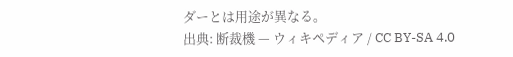ダーとは用途が異なる。
出典: 断裁機 — ウィキペディア / CC BY-SA 4.0